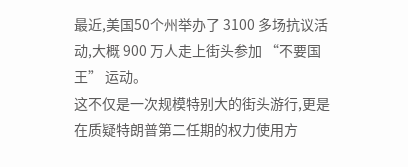最近,美国50个州举办了 3100 多场抗议活动,大概 900 万人走上街头参加 “不要国王” 运动。
这不仅是一次规模特别大的街头游行,更是在质疑特朗普第二任期的权力使用方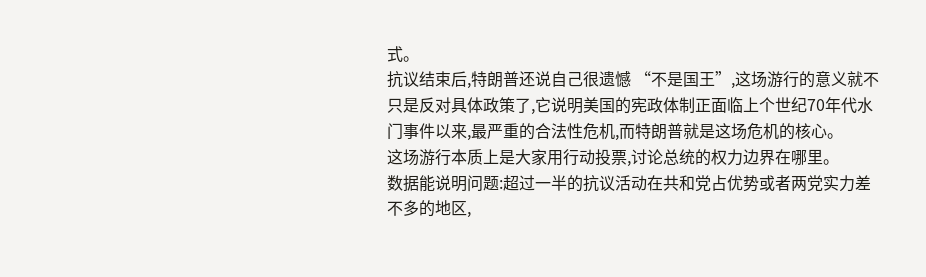式。
抗议结束后,特朗普还说自己很遗憾 “不是国王”,这场游行的意义就不只是反对具体政策了,它说明美国的宪政体制正面临上个世纪70年代水门事件以来,最严重的合法性危机,而特朗普就是这场危机的核心。
这场游行本质上是大家用行动投票,讨论总统的权力边界在哪里。
数据能说明问题:超过一半的抗议活动在共和党占优势或者两党实力差不多的地区,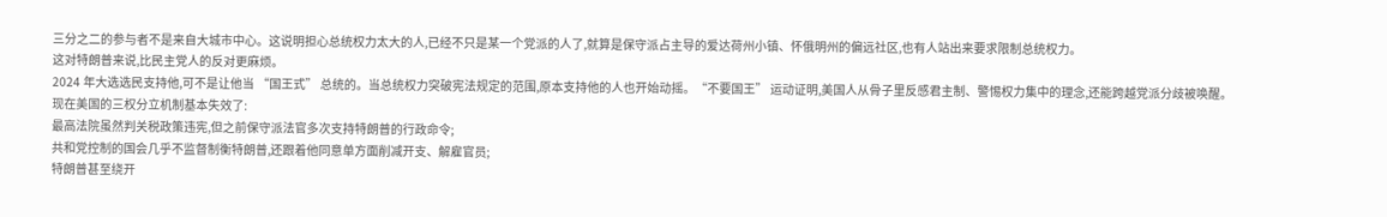三分之二的参与者不是来自大城市中心。这说明担心总统权力太大的人,已经不只是某一个党派的人了,就算是保守派占主导的爱达荷州小镇、怀俄明州的偏远社区,也有人站出来要求限制总统权力。
这对特朗普来说,比民主党人的反对更麻烦。
2024 年大选选民支持他,可不是让他当 “国王式” 总统的。当总统权力突破宪法规定的范围,原本支持他的人也开始动摇。“不要国王” 运动证明,美国人从骨子里反感君主制、警惕权力集中的理念,还能跨越党派分歧被唤醒。
现在美国的三权分立机制基本失效了:
最高法院虽然判关税政策违宪,但之前保守派法官多次支持特朗普的行政命令;
共和党控制的国会几乎不监督制衡特朗普,还跟着他同意单方面削减开支、解雇官员;
特朗普甚至绕开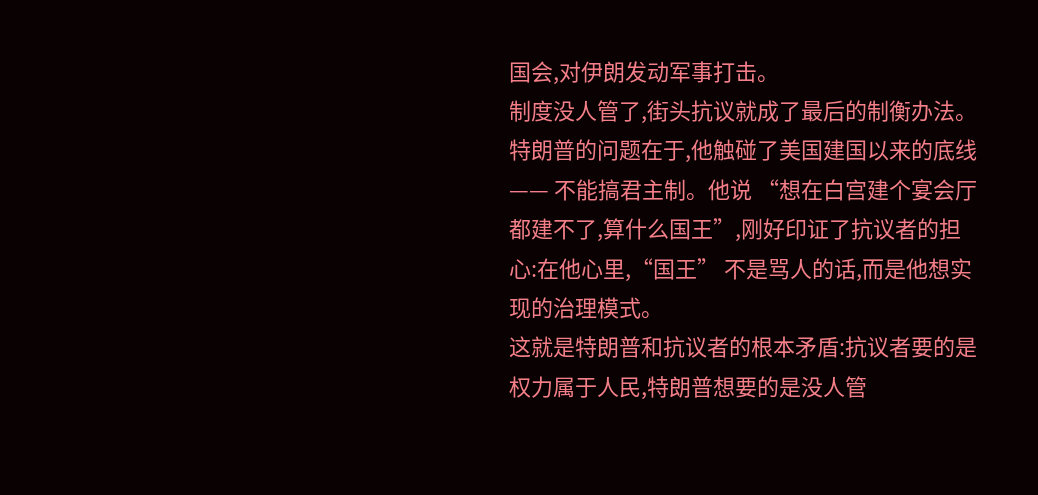国会,对伊朗发动军事打击。
制度没人管了,街头抗议就成了最后的制衡办法。特朗普的问题在于,他触碰了美国建国以来的底线 —— 不能搞君主制。他说 “想在白宫建个宴会厅都建不了,算什么国王”,刚好印证了抗议者的担心:在他心里,“国王” 不是骂人的话,而是他想实现的治理模式。
这就是特朗普和抗议者的根本矛盾:抗议者要的是权力属于人民,特朗普想要的是没人管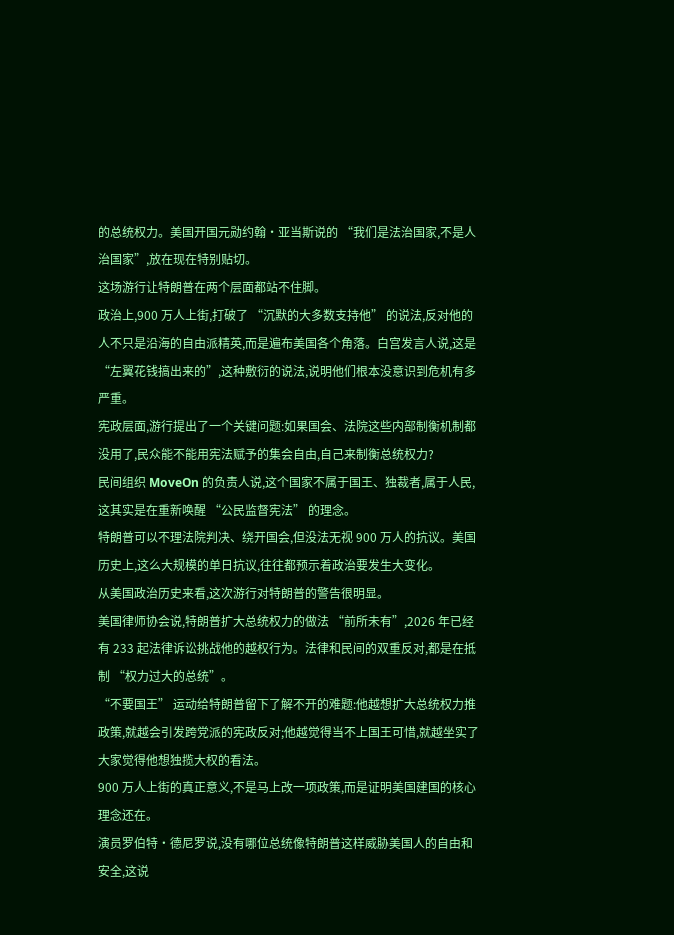的总统权力。美国开国元勋约翰・亚当斯说的 “我们是法治国家,不是人治国家”,放在现在特别贴切。
这场游行让特朗普在两个层面都站不住脚。
政治上,900 万人上街,打破了 “沉默的大多数支持他” 的说法,反对他的人不只是沿海的自由派精英,而是遍布美国各个角落。白宫发言人说,这是 “左翼花钱搞出来的”,这种敷衍的说法,说明他们根本没意识到危机有多严重。
宪政层面,游行提出了一个关键问题:如果国会、法院这些内部制衡机制都没用了,民众能不能用宪法赋予的集会自由,自己来制衡总统权力?
民间组织 MoveOn 的负责人说,这个国家不属于国王、独裁者,属于人民,这其实是在重新唤醒 “公民监督宪法” 的理念。
特朗普可以不理法院判决、绕开国会,但没法无视 900 万人的抗议。美国历史上,这么大规模的单日抗议,往往都预示着政治要发生大变化。
从美国政治历史来看,这次游行对特朗普的警告很明显。
美国律师协会说,特朗普扩大总统权力的做法 “前所未有”,2026 年已经有 233 起法律诉讼挑战他的越权行为。法律和民间的双重反对,都是在抵制 “权力过大的总统”。
“不要国王” 运动给特朗普留下了解不开的难题:他越想扩大总统权力推政策,就越会引发跨党派的宪政反对;他越觉得当不上国王可惜,就越坐实了大家觉得他想独揽大权的看法。
900 万人上街的真正意义,不是马上改一项政策,而是证明美国建国的核心理念还在。
演员罗伯特・德尼罗说,没有哪位总统像特朗普这样威胁美国人的自由和安全,这说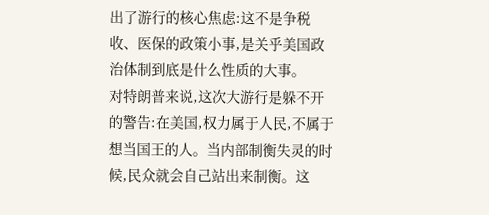出了游行的核心焦虑:这不是争税收、医保的政策小事,是关乎美国政治体制到底是什么性质的大事。
对特朗普来说,这次大游行是躲不开的警告:在美国,权力属于人民,不属于想当国王的人。当内部制衡失灵的时候,民众就会自己站出来制衡。这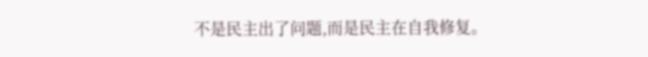不是民主出了问题,而是民主在自我修复。